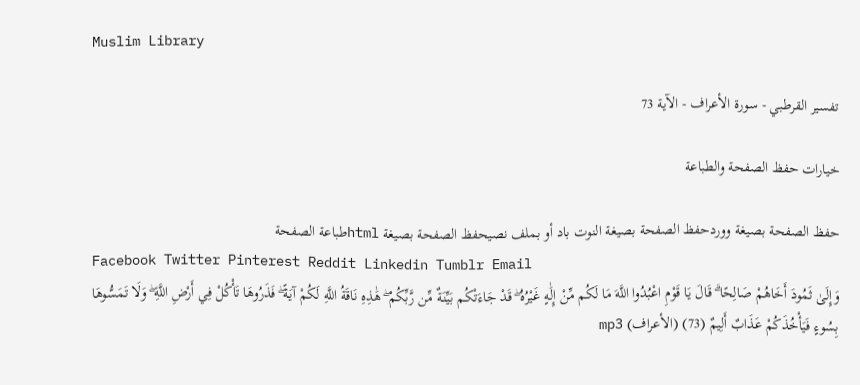Muslim Library

تفسير القرطبي - سورة الأعراف - الآية 73

خيارات حفظ الصفحة والطباعة

حفظ الصفحة بصيغة ووردحفظ الصفحة بصيغة النوت باد أو بملف نصيحفظ الصفحة بصيغة htmlطباعة الصفحة
Facebook Twitter Pinterest Reddit Linkedin Tumblr Email
وَإِلَىٰ ثَمُودَ أَخَاهُمْ صَالِحًا ۗ قَالَ يَا قَوْمِ اعْبُدُوا اللَّهَ مَا لَكُم مِّنْ إِلَٰهٍ غَيْرُهُ ۖ قَدْ جَاءَتْكُم بَيِّنَةٌ مِّن رَّبِّكُمْ ۖ هَٰذِهِ نَاقَةُ اللَّهِ لَكُمْ آيَةً ۖ فَذَرُوهَا تَأْكُلْ فِي أَرْضِ اللَّهِ ۖ وَلَا تَمَسُّوهَا بِسُوءٍ فَيَأْخُذَكُمْ عَذَابٌ أَلِيمٌ (73) (الأعراف) mp3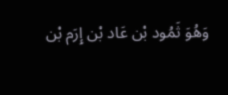وَهُوَ ثَمُود بْن عَاد بْن إِرَم بْن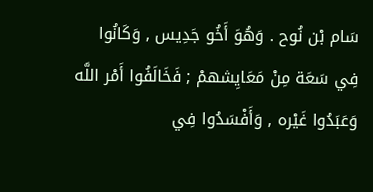سَام بْن نُوح . وَهُوَ أَخُو جَدِيس , وَكَانُوا فِي سَعَة مِنْ مَعَايِشهمْ ; فَخَالَفُوا أَمْر اللَّه وَعَبَدُوا غَيْره , وَأَفْسَدُوا فِي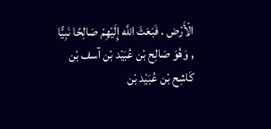الْأَرْض . فَبَعَثَ اللَّه إِلَيْهِمْ صَالِحًا نَبِيًّا , وَهُوَ صَالِح بْن عُبَيْد بْن آسف بْن كَاشِح بْن عُبَيْد بْن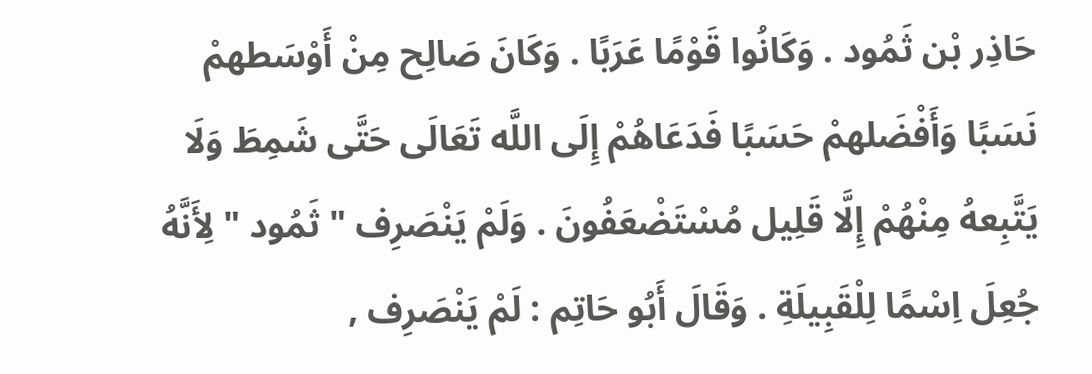حَاذِر بْن ثَمُود . وَكَانُوا قَوْمًا عَرَبًا . وَكَانَ صَالِح مِنْ أَوْسَطهمْ نَسَبًا وَأَفْضَلهمْ حَسَبًا فَدَعَاهُمْ إِلَى اللَّه تَعَالَى حَتَّى شَمِطَ وَلَا يَتَّبِعهُ مِنْهُمْ إِلَّا قَلِيل مُسْتَضْعَفُونَ . وَلَمْ يَنْصَرِف " ثَمُود " لِأَنَّهُ جُعِلَ اِسْمًا لِلْقَبِيلَةِ . وَقَالَ أَبُو حَاتِم : لَمْ يَنْصَرِف ,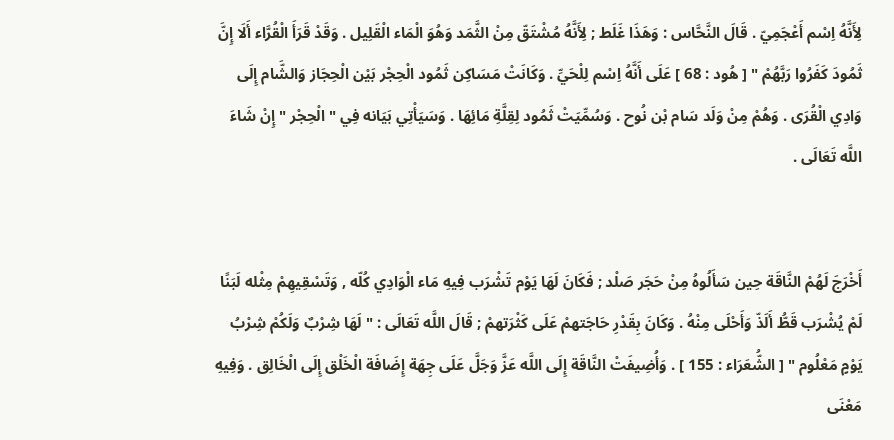لِأَنَّهُ اِسْم أَعْجَمِيّ . قَالَ النَّحَّاس : وَهَذَا غَلَط ; لِأَنَّهُ مُشْتَقّ مِنْ الثَّمَد وَهُوَ الْمَاء الْقَلِيل . وَقَدْ قَرَأَ الْقُرَّاء أَلَا إِنَّ ثَمُودَ كَفَرُوا رَبَّهُمْ " [ هُود : 68 ] عَلَى أَنَّهُ اِسْم لِلْحَيِّ . وَكَانَتْ مَسَاكِن ثَمُود الْحِجْر بَيْن الْحِجَاز وَالشَّام إِلَى وَادِي الْقُرَى . وَهُمْ مِنْ وَلَد سَام بْن نُوح . وَسُمِّيَتْ ثَمُود لِقِلَّةِ مَائِهَا . وَسَيَأْتِي بَيَانه فِي " الْحِجْر " إِنْ شَاءَ اللَّه تَعَالَى .


أَخْرَجَ لَهُمْ النَّاقَة حِين سَأَلُوهُ مِنْ حَجَر صَلْد ; فَكَانَ لَهَا يَوْم تَشْرَب فِيهِ مَاء الْوَادِي كُلّه , وَتَسْقِيهِمْ مِثْله لَبَنًا لَمْ يُشْرَب قَطُّ أَلَذّ وَأَحْلَى مِنْهُ . وَكَانَ بِقَدْرِ حَاجَتهمْ عَلَى كَثْرَتهمْ ; قَالَ اللَّه تَعَالَى : " لَهَا شِرْبٌ وَلَكُمْ شِرْبُ يَوْمٍ مَعْلُوم " [ الشُّعَرَاء : 155 ] . وَأُضِيفَتْ النَّاقَة إِلَى اللَّه عَزَّ وَجَلَّ عَلَى جِهَة إِضَافَة الْخَلْق إِلَى الْخَالِق . وَفِيهِ مَعْنَى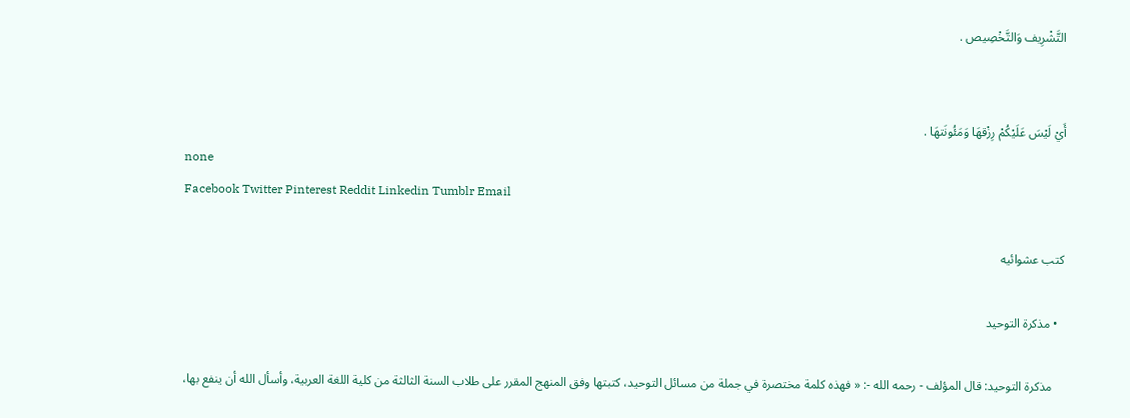التَّشْرِيف وَالتَّخْصِيص .


أَيْ لَيْسَ عَلَيْكُمْ رِزْقهَا وَمَئُونَتهَا .
none
Facebook Twitter Pinterest Reddit Linkedin Tumblr Email

كتب عشوائيه

  • مذكرة التوحيد

    مذكرة التوحيد: قال المؤلف - رحمه الله -: « فهذه كلمة مختصرة في جملة من مسائل التوحيد، كتبتها وفق المنهج المقرر على طلاب السنة الثالثة من كلية اللغة العربية، وأسأل الله أن ينفع بها،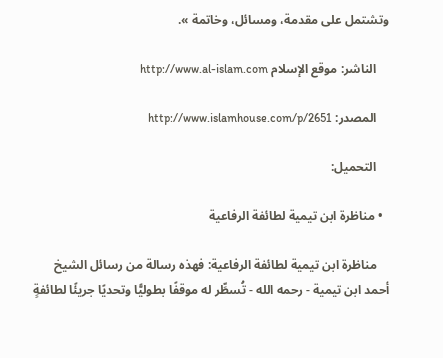وتشتمل على مقدمة، ومسائل، وخاتمة ».

    الناشر: موقع الإسلام http://www.al-islam.com

    المصدر: http://www.islamhouse.com/p/2651

    التحميل:

  • مناظرة ابن تيمية لطائفة الرفاعية

    مناظرة ابن تيمية لطائفة الرفاعية: فهذه رسالة من رسائل الشيخ أحمد ابن تيمية - رحمه الله - تُسطِّر له موقفًا بطوليًّا وتحديًا جريئًا لطائفةٍ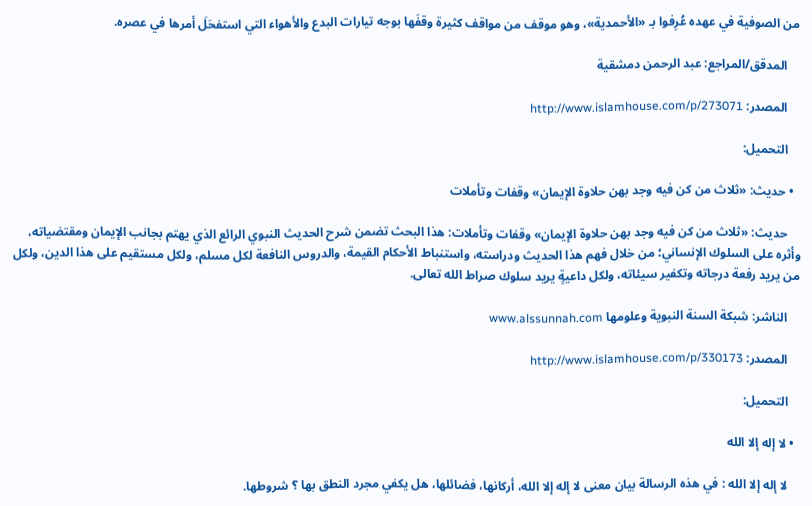من الصوفية في عهده عُرِفوا بـ «الأحمدية»، وهو موقف من مواقف كثيرة وقفَها بوجه تيارات البدع والأهواء التي استفحَلَ أمرها في عصره.

    المدقق/المراجع: عبد الرحمن دمشقية

    المصدر: http://www.islamhouse.com/p/273071

    التحميل:

  • حديث: «ثلاث من كن فيه وجد بهن حلاوة الإيمان» وقفات وتأملات

    حديث: «ثلاث من كن فيه وجد بهن حلاوة الإيمان» وقفات وتأملات: هذا البحث تضمن شرح الحديث النبوي الرائع الذي يهتم بجانب الإيمان ومقتضياته، وأثره على السلوك الإنساني؛ من خلال فهم هذا الحديث ودراسته، واستنباط الأحكام القيمة، والدروس النافعة لكل مسلم، ولكل مستقيم على هذا الدين، ولكل من يريد رفعة درجاته وتكفير سيئاته، ولكل داعيةٍ يريد سلوك صراط الله تعالى.

    الناشر: شبكة السنة النبوية وعلومها www.alssunnah.com

    المصدر: http://www.islamhouse.com/p/330173

    التحميل:

  • لا إله إلا الله

    لا إله إلا الله : في هذه الرسالة بيان معنى لا إله إلا الله، أركانها، فضائلها، هل يكفي مجرد النطق بها ؟ شروطها.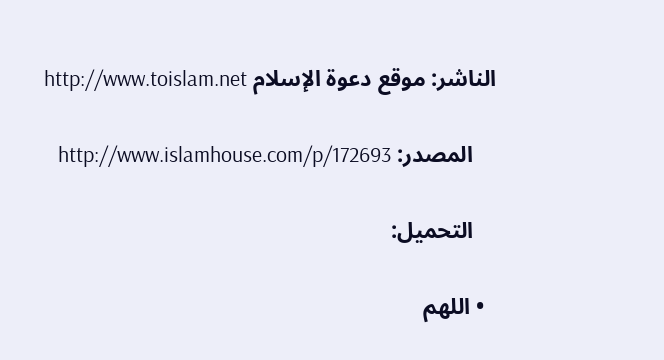الناشر: موقع دعوة الإسلام http://www.toislam.net

    المصدر: http://www.islamhouse.com/p/172693

    التحميل:

  • اللهم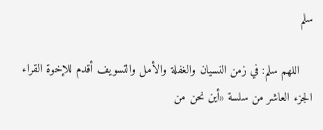سلم

    اللهم سلم: في زمن النسيان والغفلة والأمل والتسويف أقدم للإخوة القراء الجزء العاشر من سلسة «أين نحن من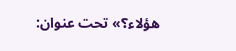هؤلاء؟» تحت عنوان: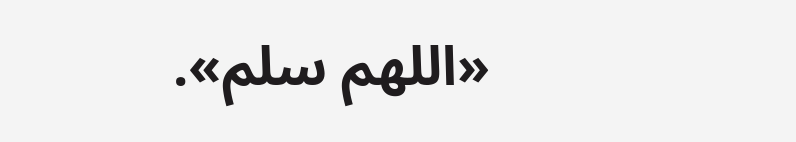«اللهم سلم».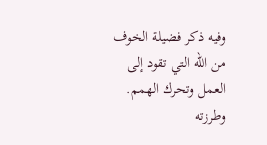وفيه ذكر فضيلة الخوف من الله التي تقود إلى العمل وتحرك الهمم. وطرزته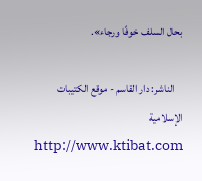بحال السلف خوفًا ورجاء».

    الناشر: دار القاسم - موقع الكتيبات الإسلامية http://www.ktibat.com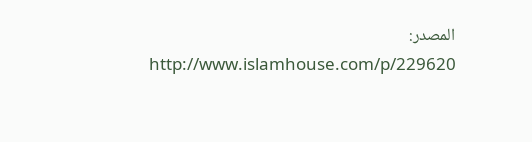المصدر: http://www.islamhouse.com/p/229620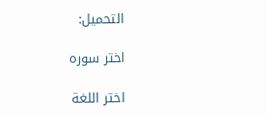التحميل:

اختر سوره

اختر اللغة